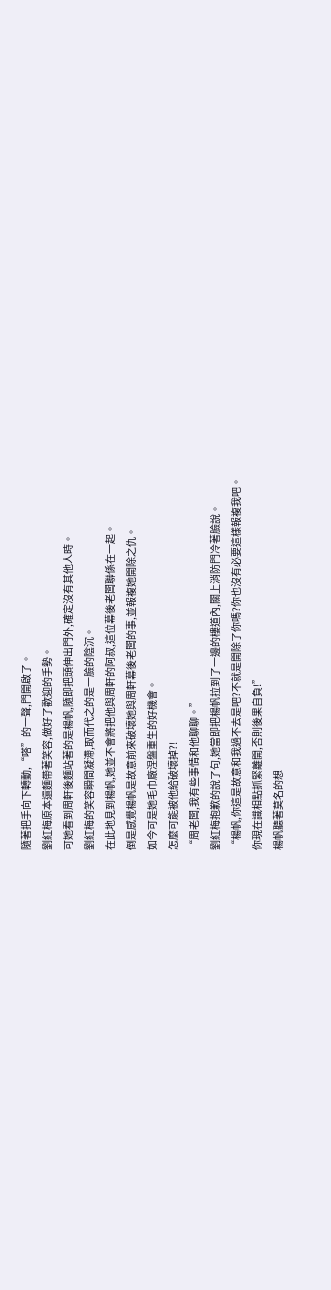隨著把手向下轉動,“嗒”的一聲,門開啟了。
劉紅梅原本還麵帶著笑容,做好了歡迎的手勢。
可她看到周軒後麵站著的是楊帆,隨即把頭伸出門外,確定沒有其他人時。
劉紅梅的笑容瞬間凝滯,取而代之的是一臉的陰沉。
在此地見到楊帆,她並不會將把他與周軒的阿叔,這位幕後老闆聯係在一起。
倒是感覺楊帆是故意前來破壞她與周軒幕後老闆的事,並報複她開除之仇。
如今可是她毛巾廠涅盤重生的好機會。
怎麼可能被他給破壞掉?!
“周老闆,我有些事情和他聊聊。”
劉紅梅抱歉的說了句,她當即把楊帆拉到了一邊的樓道內,關上消防門冷著臉說。
“楊帆,你這是故意和我過不去是吧?不就是開除了你嗎?你也沒有必要這樣報複我吧。
你現在識相點抓緊離開,否則後果自負!”
楊帆聽著莫名的想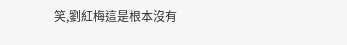笑,劉紅梅這是根本沒有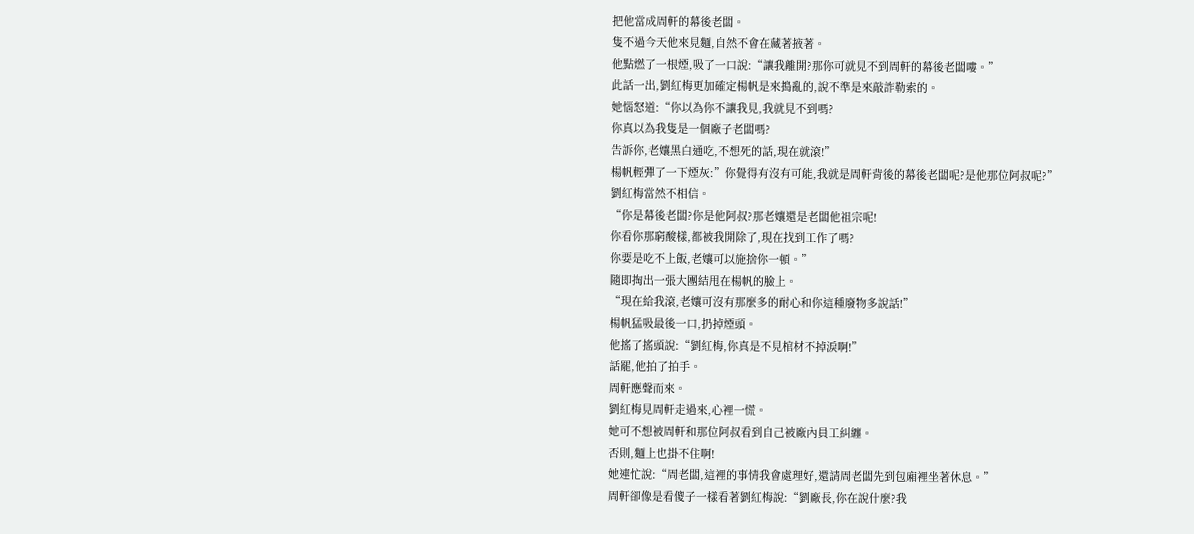把他當成周軒的幕後老闆。
隻不過今天他來見麵,自然不會在藏著掖著。
他點燃了一根煙,吸了一口說:“讓我離開?那你可就見不到周軒的幕後老闆嘍。”
此話一出,劉紅梅更加確定楊帆是來搗亂的,說不準是來敲詐勒索的。
她惱怒道:“你以為你不讓我見,我就見不到嗎?
你真以為我隻是一個廠子老闆嗎?
告訴你,老孃黑白通吃,不想死的話,現在就滾!”
楊帆輕彈了一下煙灰:”你覺得有沒有可能,我就是周軒背後的幕後老闆呢?是他那位阿叔呢?”
劉紅梅當然不相信。
“你是幕後老闆?你是他阿叔?那老孃還是老闆他祖宗呢!
你看你那窮酸樣,都被我開除了,現在找到工作了嗎?
你要是吃不上飯,老孃可以施捨你一頓。”
隨即掏出一張大團結甩在楊帆的臉上。
“現在給我滾,老孃可沒有那麼多的耐心和你這種廢物多說話!”
楊帆猛吸最後一口,扔掉煙頭。
他搖了搖頭說:“劉紅梅,你真是不見棺材不掉淚啊!”
話罷,他拍了拍手。
周軒應聲而來。
劉紅梅見周軒走過來,心裡一慌。
她可不想被周軒和那位阿叔看到自己被廠內員工糾纏。
否則,麵上也掛不住啊!
她連忙說:“周老闆,這裡的事情我會處理好,還請周老闆先到包廂裡坐著休息。”
周軒卻像是看傻子一樣看著劉紅梅說:“劉廠長,你在說什麼?我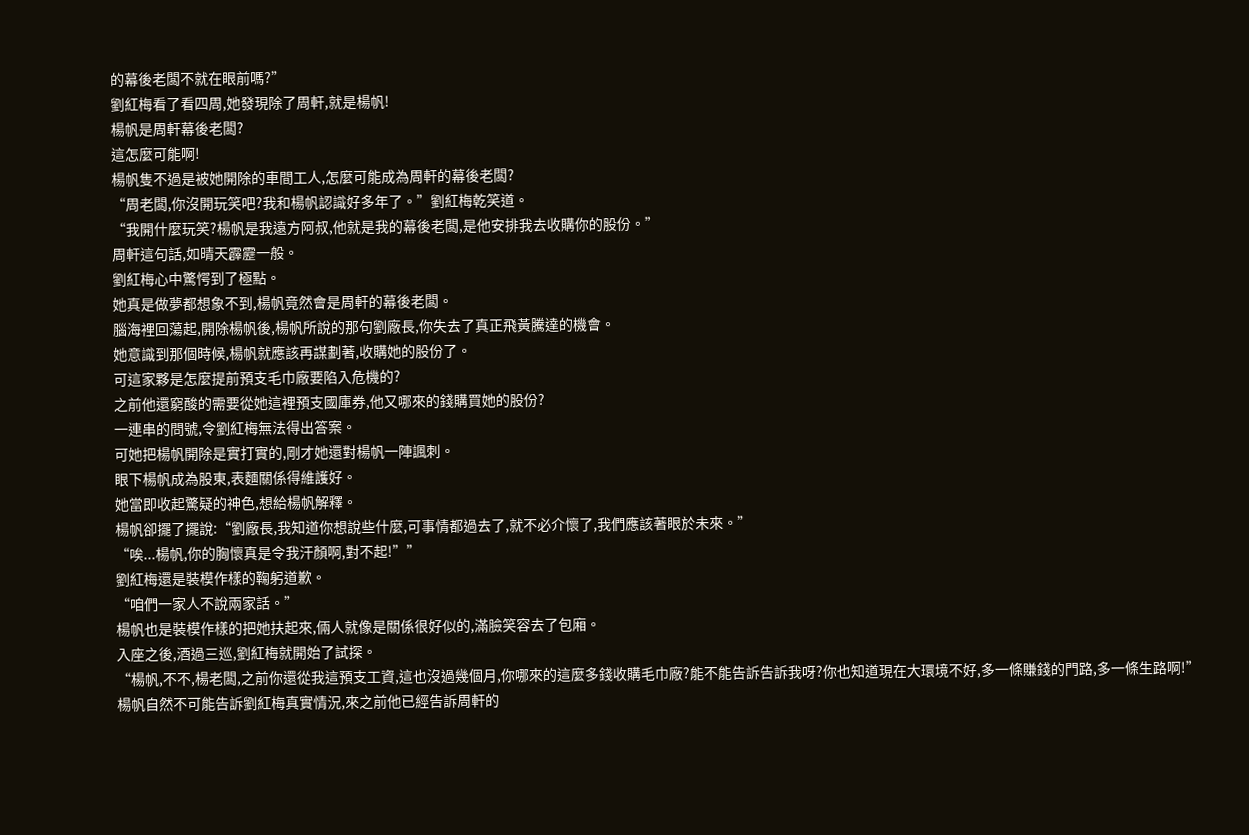的幕後老闆不就在眼前嗎?”
劉紅梅看了看四周,她發現除了周軒,就是楊帆!
楊帆是周軒幕後老闆?
這怎麼可能啊!
楊帆隻不過是被她開除的車間工人,怎麼可能成為周軒的幕後老闆?
“周老闆,你沒開玩笑吧?我和楊帆認識好多年了。”劉紅梅乾笑道。
“我開什麼玩笑?楊帆是我遠方阿叔,他就是我的幕後老闆,是他安排我去收購你的股份。”
周軒這句話,如晴天霹靂一般。
劉紅梅心中驚愕到了極點。
她真是做夢都想象不到,楊帆竟然會是周軒的幕後老闆。
腦海裡回蕩起,開除楊帆後,楊帆所說的那句劉廠長,你失去了真正飛黃騰達的機會。
她意識到那個時候,楊帆就應該再謀劃著,收購她的股份了。
可這家夥是怎麼提前預支毛巾廠要陷入危機的?
之前他還窮酸的需要從她這裡預支國庫券,他又哪來的錢購買她的股份?
一連串的問號,令劉紅梅無法得出答案。
可她把楊帆開除是實打實的,剛才她還對楊帆一陣諷刺。
眼下楊帆成為股東,表麵關係得維護好。
她當即收起驚疑的神色,想給楊帆解釋。
楊帆卻擺了擺說:“劉廠長,我知道你想說些什麼,可事情都過去了,就不必介懷了,我們應該著眼於未來。”
“唉...楊帆,你的胸懷真是令我汗顏啊,對不起!””
劉紅梅還是裝模作樣的鞠躬道歉。
“咱們一家人不說兩家話。”
楊帆也是裝模作樣的把她扶起來,倆人就像是關係很好似的,滿臉笑容去了包廂。
入座之後,酒過三巡,劉紅梅就開始了試探。
“楊帆,不不,楊老闆,之前你還從我這預支工資,這也沒過幾個月,你哪來的這麼多錢收購毛巾廠?能不能告訴告訴我呀?你也知道現在大環境不好,多一條賺錢的門路,多一條生路啊!”
楊帆自然不可能告訴劉紅梅真實情況,來之前他已經告訴周軒的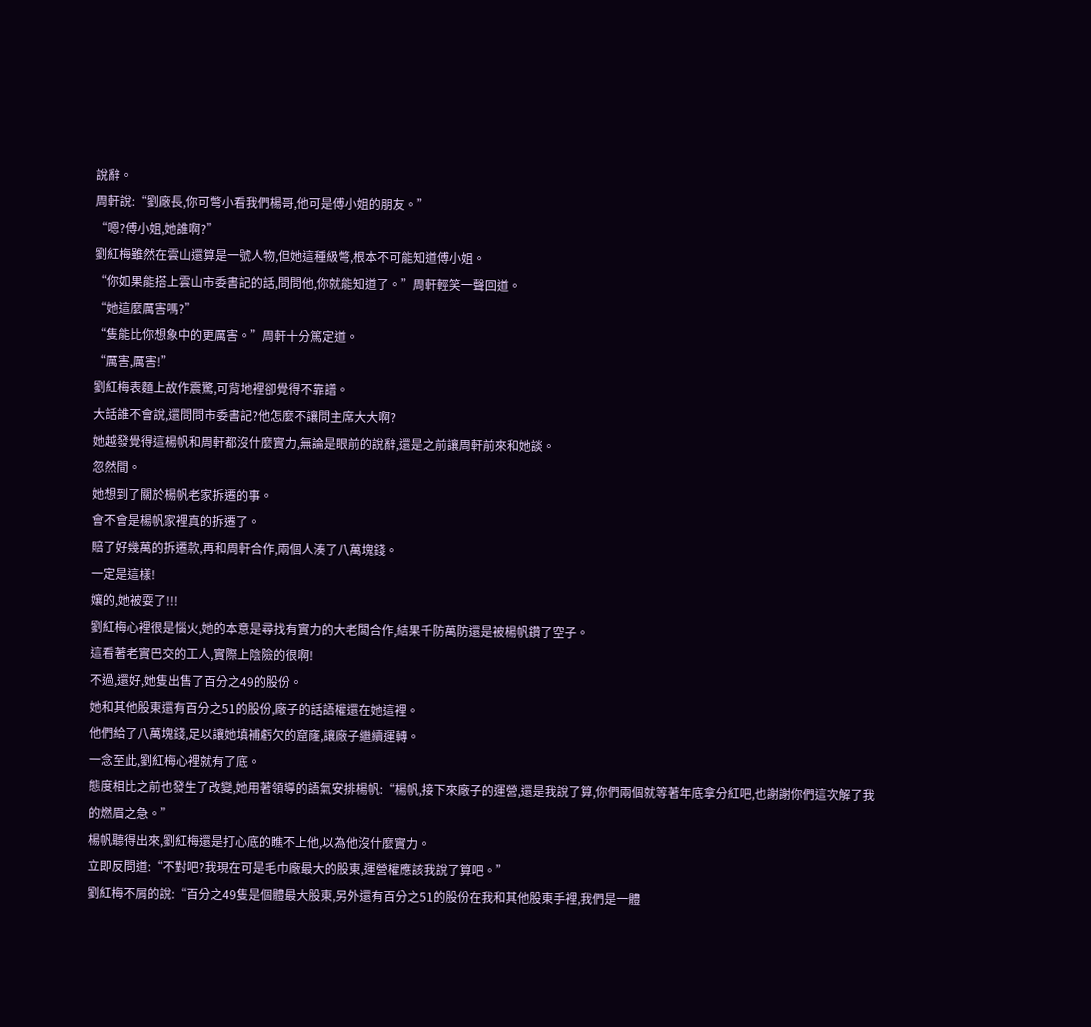說辭。
周軒說:“劉廠長,你可彆小看我們楊哥,他可是傅小姐的朋友。”
“嗯?傅小姐,她誰啊?”
劉紅梅雖然在雲山還算是一號人物,但她這種級彆,根本不可能知道傅小姐。
“你如果能搭上雲山市委書記的話,問問他,你就能知道了。”周軒輕笑一聲回道。
“她這麼厲害嗎?”
“隻能比你想象中的更厲害。”周軒十分篤定道。
“厲害,厲害!”
劉紅梅表麵上故作震驚,可背地裡卻覺得不靠譜。
大話誰不會說,還問問市委書記?他怎麼不讓問主席大大啊?
她越發覺得這楊帆和周軒都沒什麼實力,無論是眼前的說辭,還是之前讓周軒前來和她談。
忽然間。
她想到了關於楊帆老家拆遷的事。
會不會是楊帆家裡真的拆遷了。
賠了好幾萬的拆遷款,再和周軒合作,兩個人湊了八萬塊錢。
一定是這樣!
孃的,她被耍了!!!
劉紅梅心裡很是惱火,她的本意是尋找有實力的大老闆合作,結果千防萬防還是被楊帆鑽了空子。
這看著老實巴交的工人,實際上陰險的很啊!
不過,還好,她隻出售了百分之49的股份。
她和其他股東還有百分之51的股份,廠子的話語權還在她這裡。
他們給了八萬塊錢,足以讓她填補虧欠的窟窿,讓廠子繼續運轉。
一念至此,劉紅梅心裡就有了底。
態度相比之前也發生了改變,她用著領導的語氣安排楊帆:“楊帆,接下來廠子的運營,還是我說了算,你們兩個就等著年底拿分紅吧,也謝謝你們這次解了我的燃眉之急。”
楊帆聽得出來,劉紅梅還是打心底的瞧不上他,以為他沒什麼實力。
立即反問道:“不對吧?我現在可是毛巾廠最大的股東,運營權應該我說了算吧。”
劉紅梅不屑的說:“百分之49隻是個體最大股東,另外還有百分之51的股份在我和其他股東手裡,我們是一體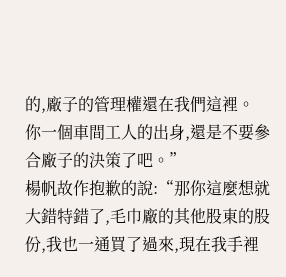的,廠子的管理權還在我們這裡。
你一個車間工人的出身,還是不要參合廠子的決策了吧。”
楊帆故作抱歉的說:“那你這麼想就大錯特錯了,毛巾廠的其他股東的股份,我也一通買了過來,現在我手裡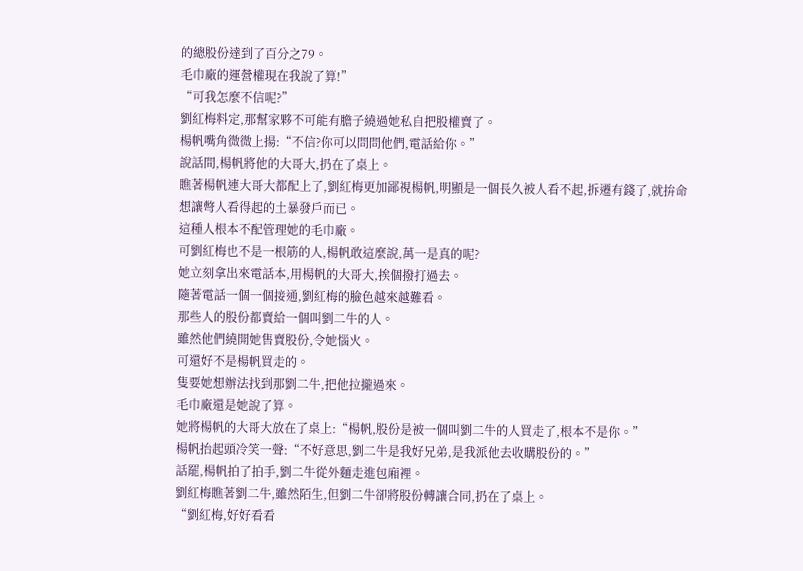的總股份達到了百分之79。
毛巾廠的運營權現在我說了算!”
“可我怎麼不信呢?”
劉紅梅料定,那幫家夥不可能有膽子繞過她私自把股權賣了。
楊帆嘴角微微上揚:“不信?你可以問問他們,電話給你。”
說話間,楊帆將他的大哥大,扔在了桌上。
瞧著楊帆連大哥大都配上了,劉紅梅更加鄙視楊帆,明顯是一個長久被人看不起,拆遷有錢了,就拚命想讓彆人看得起的土暴發戶而已。
這種人根本不配管理她的毛巾廠。
可劉紅梅也不是一根筋的人,楊帆敢這麼說,萬一是真的呢?
她立刻拿出來電話本,用楊帆的大哥大,挨個撥打過去。
隨著電話一個一個接通,劉紅梅的臉色越來越難看。
那些人的股份都賣給一個叫劉二牛的人。
雖然他們繞開她售賣股份,令她惱火。
可還好不是楊帆買走的。
隻要她想辦法找到那劉二牛,把他拉攏過來。
毛巾廠還是她說了算。
她將楊帆的大哥大放在了桌上:“楊帆,股份是被一個叫劉二牛的人買走了,根本不是你。”
楊帆抬起頭冷笑一聲:“不好意思,劉二牛是我好兄弟,是我派他去收購股份的。”
話罷,楊帆拍了拍手,劉二牛從外麵走進包廂裡。
劉紅梅瞧著劉二牛,雖然陌生,但劉二牛卻將股份轉讓合同,扔在了桌上。
“劉紅梅,好好看看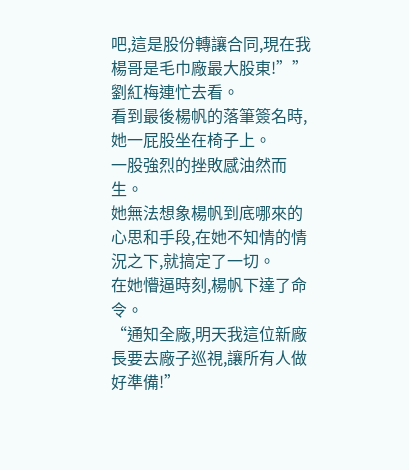吧,這是股份轉讓合同,現在我楊哥是毛巾廠最大股東!””
劉紅梅連忙去看。
看到最後楊帆的落筆簽名時,她一屁股坐在椅子上。
一股強烈的挫敗感油然而生。
她無法想象楊帆到底哪來的心思和手段,在她不知情的情況之下,就搞定了一切。
在她懵逼時刻,楊帆下達了命令。
“通知全廠,明天我這位新廠長要去廠子巡視,讓所有人做好準備!”